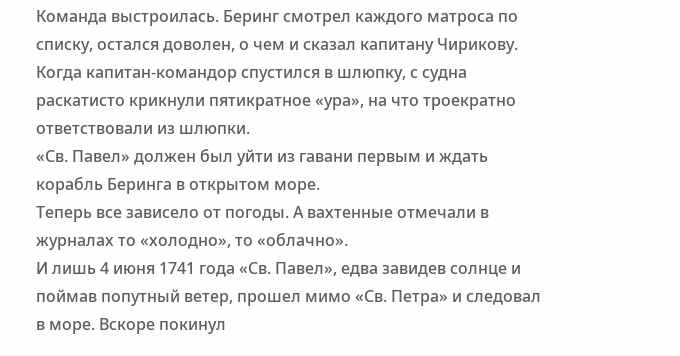Команда выстроилась. Беринг смотрел каждого матроса по списку, остался доволен, о чем и сказал капитану Чирикову.
Когда капитан-командор спустился в шлюпку, с судна раскатисто крикнули пятикратное «ура», на что троекратно ответствовали из шлюпки.
«Св. Павел» должен был уйти из гавани первым и ждать корабль Беринга в открытом море.
Теперь все зависело от погоды. А вахтенные отмечали в журналах то «холодно», то «облачно».
И лишь 4 июня 1741 года «Св. Павел», едва завидев солнце и поймав попутный ветер, прошел мимо «Св. Петра» и следовал в море. Вскоре покинул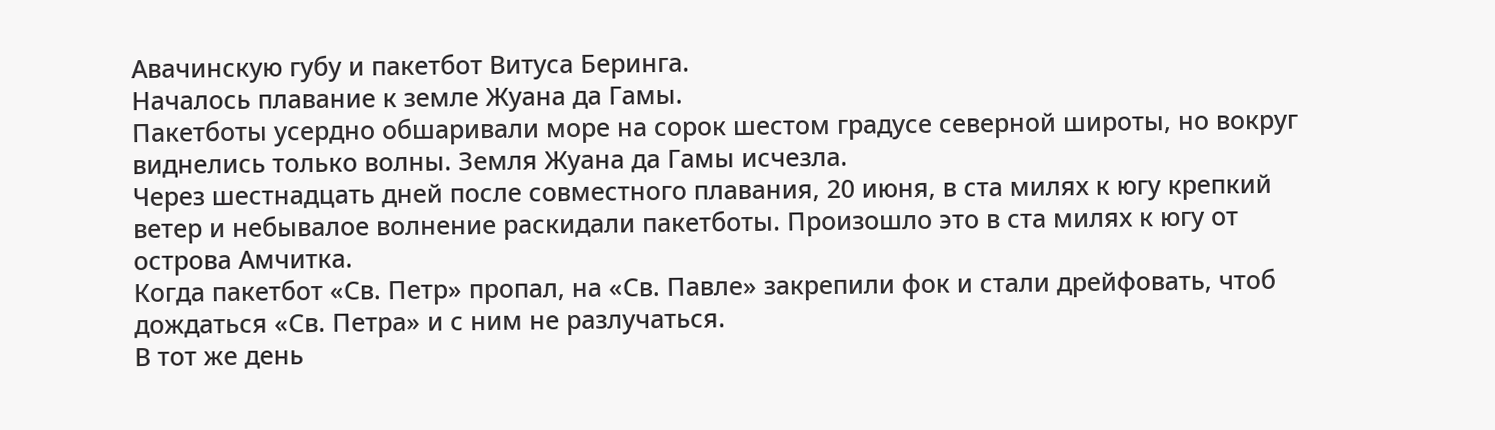Авачинскую губу и пакетбот Витуса Беринга.
Началось плавание к земле Жуана да Гамы.
Пакетботы усердно обшаривали море на сорок шестом градусе северной широты, но вокруг виднелись только волны. Земля Жуана да Гамы исчезла.
Через шестнадцать дней после совместного плавания, 20 июня, в ста милях к югу крепкий ветер и небывалое волнение раскидали пакетботы. Произошло это в ста милях к югу от острова Амчитка.
Когда пакетбот «Св. Петр» пропал, на «Св. Павле» закрепили фок и стали дрейфовать, чтоб дождаться «Св. Петра» и с ним не разлучаться.
В тот же день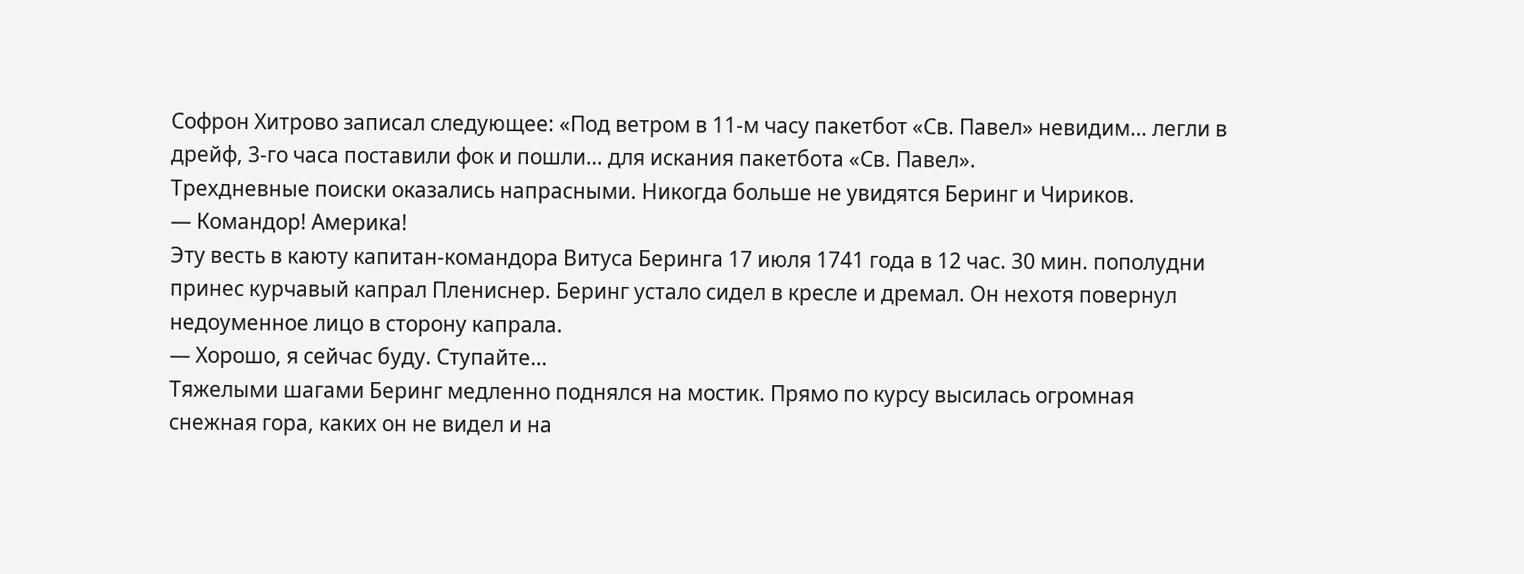Софрон Хитрово записал следующее: «Под ветром в 11-м часу пакетбот «Св. Павел» невидим… легли в дрейф, 3-го часа поставили фок и пошли… для искания пакетбота «Св. Павел».
Трехдневные поиски оказались напрасными. Никогда больше не увидятся Беринг и Чириков.
— Командор! Америка!
Эту весть в каюту капитан-командора Витуса Беринга 17 июля 1741 года в 12 час. 30 мин. пополудни принес курчавый капрал Плениснер. Беринг устало сидел в кресле и дремал. Он нехотя повернул недоуменное лицо в сторону капрала.
— Хорошо, я сейчас буду. Ступайте…
Тяжелыми шагами Беринг медленно поднялся на мостик. Прямо по курсу высилась огромная снежная гора, каких он не видел и на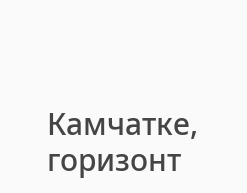Камчатке, горизонт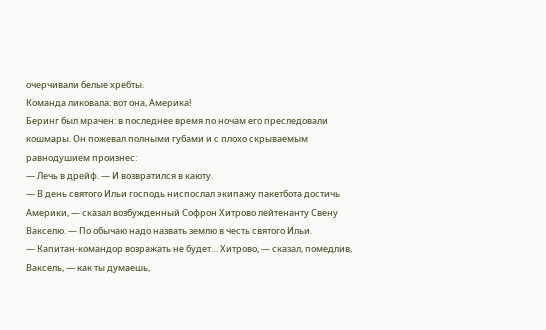очерчивали белые хребты.
Команда ликовала: вот она, Америка!
Беринг был мрачен: в последнее время по ночам его преследовали кошмары. Он пожевал полными губами и с плохо скрываемым равнодушием произнес:
— Лечь в дрейф. — И возвратился в каюту.
— В день святого Ильи господь ниспослал экипажу пакетбота достичь Америки, — сказал возбужденный Софрон Хитрово лейтенанту Свену Вакселю. — По обычаю надо назвать землю в честь святого Ильи.
— Капитан-командор возражать не будет… Хитрово, — сказал, помедлив, Ваксель, — как ты думаешь,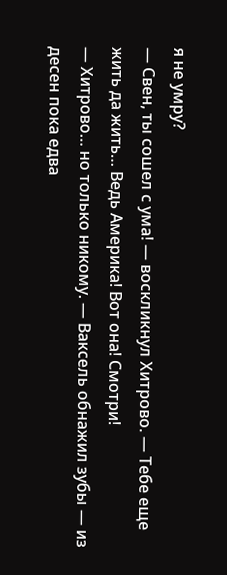я не умру?
— Свен, ты сошел с ума! — воскликнул Хитрово. — Тебе еще жить да жить… Ведь Америка! Вот она! Смотри!
— Хитрово… но только никому. — Ваксель обнажил зубы — из десен пока едва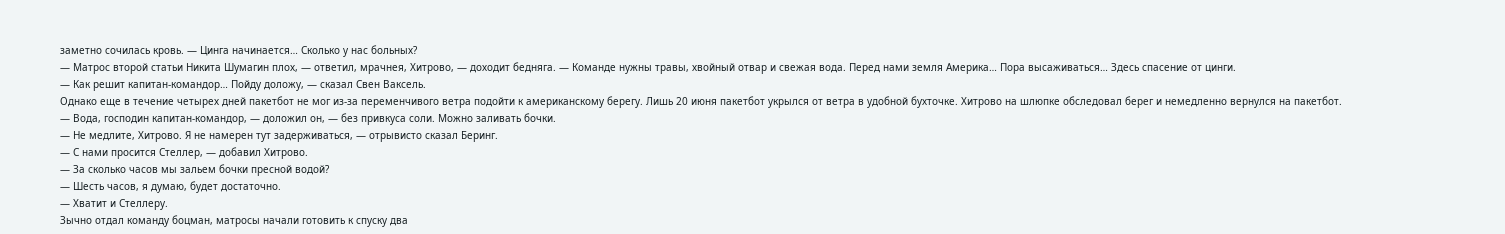заметно сочилась кровь. — Цинга начинается… Сколько у нас больных?
— Матрос второй статьи Никита Шумагин плох, — ответил, мрачнея, Хитрово, — доходит бедняга. — Команде нужны травы, хвойный отвар и свежая вода. Перед нами земля Америка… Пора высаживаться… Здесь спасение от цинги.
— Как решит капитан-командор… Пойду доложу, — сказал Свен Ваксель.
Однако еще в течение четырех дней пакетбот не мог из-за переменчивого ветра подойти к американскому берегу. Лишь 20 июня пакетбот укрылся от ветра в удобной бухточке. Хитрово на шлюпке обследовал берег и немедленно вернулся на пакетбот.
— Вода, господин капитан-командор, — доложил он, — без привкуса соли. Можно заливать бочки.
— Не медлите, Хитрово. Я не намерен тут задерживаться, — отрывисто сказал Беринг.
— С нами просится Стеллер, — добавил Хитрово.
— За сколько часов мы зальем бочки пресной водой?
— Шесть часов, я думаю, будет достаточно.
— Хватит и Стеллеру.
Зычно отдал команду боцман, матросы начали готовить к спуску два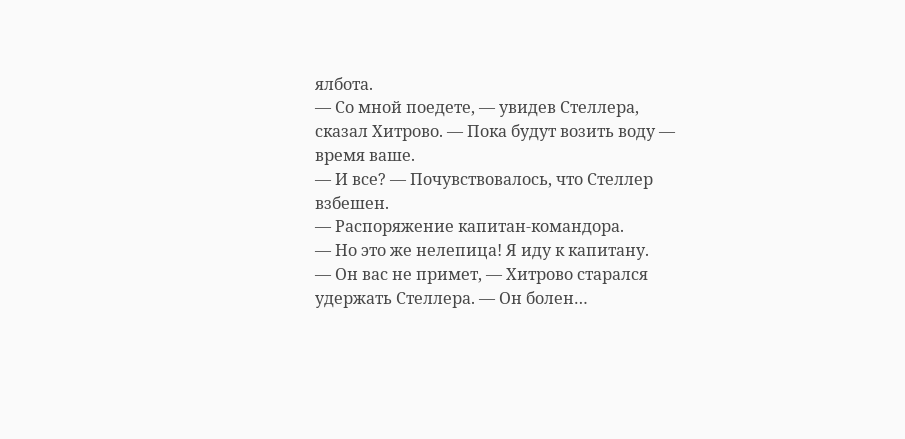ялбота.
— Со мной поедете, — увидев Стеллера, сказал Хитрово. — Пока будут возить воду — время ваше.
— И все? — Почувствовалось, что Стеллер взбешен.
— Распоряжение капитан-командора.
— Но это же нелепица! Я иду к капитану.
— Он вас не примет, — Хитрово старался удержать Стеллера. — Он болен…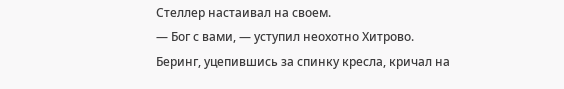Стеллер настаивал на своем.
— Бог с вами, — уступил неохотно Хитрово.
Беринг, уцепившись за спинку кресла, кричал на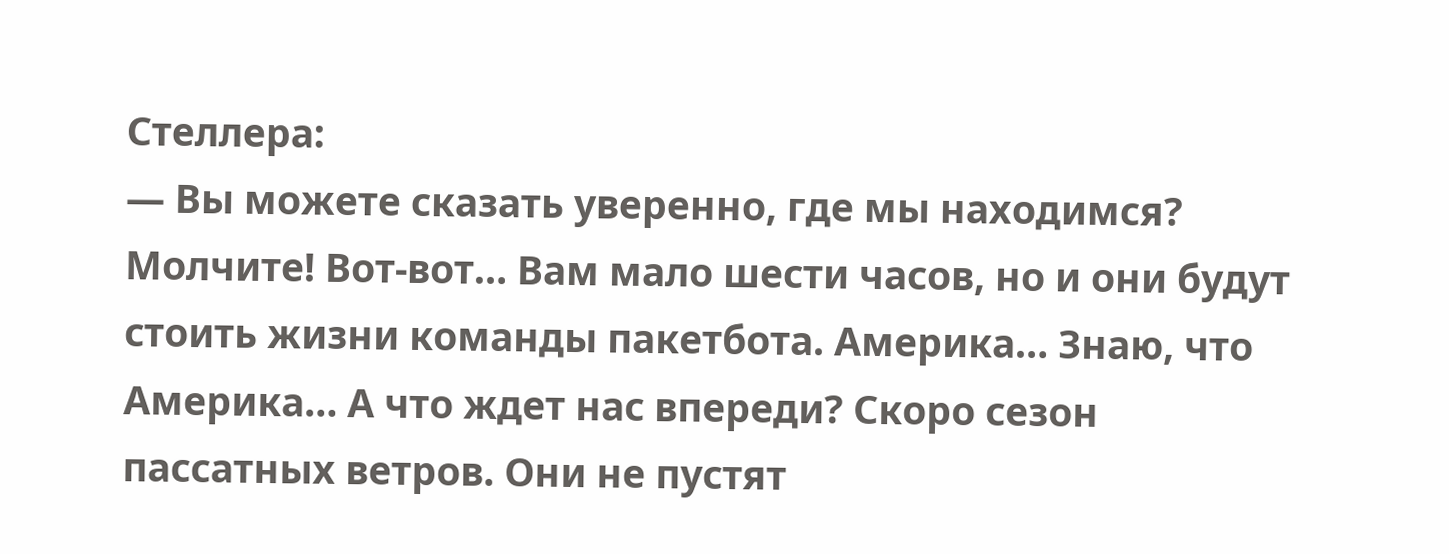Стеллера:
— Вы можете сказать уверенно, где мы находимся? Молчите! Вот-вот… Вам мало шести часов, но и они будут стоить жизни команды пакетбота. Америка… Знаю, что Америка… А что ждет нас впереди? Скоро сезон пассатных ветров. Они не пустят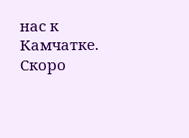нас к Камчатке. Скоро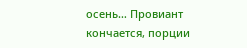осень… Провиант кончается, порции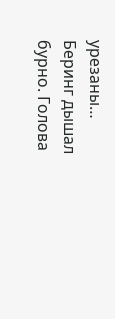урезаны…
Беринг дышал бурно. Голова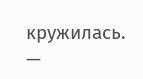кружилась.
—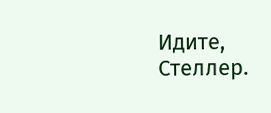Идите, Стеллер.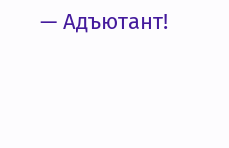— Адъютант!